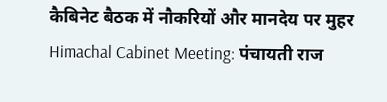कैबिनेट बैठक में नौकरियों और मानदेय पर मुहर
Himachal Cabinet Meeting: पंचायती राज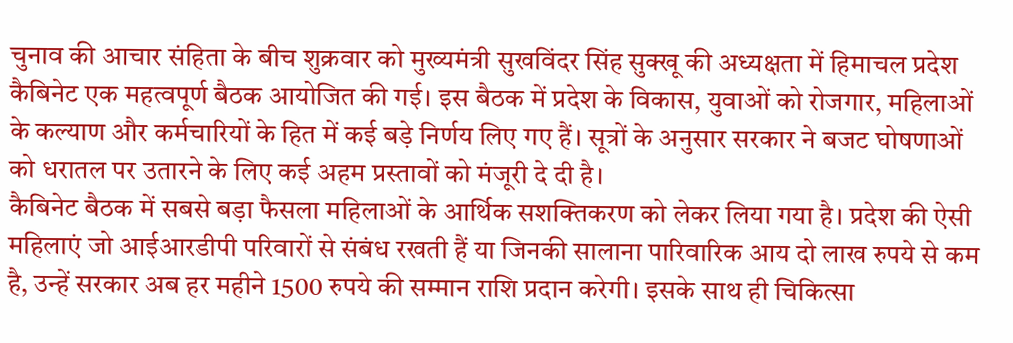चुनाव की आचार संहिता के बीच शुक्रवार को मुख्यमंत्री सुखविंदर सिंह सुक्खू की अध्यक्षता में हिमाचल प्रदेश कैबिनेट एक महत्वपूर्ण बैठक आयोजित की गई। इस बैठक में प्रदेश के विकास, युवाओं को रोजगार, महिलाओं के कल्याण और कर्मचारियों के हित में कई बड़े निर्णय लिए गए हैं। सूत्रों के अनुसार सरकार ने बजट घोषणाओं को धरातल पर उतारने के लिए कई अहम प्रस्तावों को मंजूरी दे दी है।
कैबिनेट बैठक में सबसे बड़ा फैसला महिलाओं के आर्थिक सशक्तिकरण को लेकर लिया गया है। प्रदेश की ऐसी महिलाएं जो आईआरडीपी परिवारों से संबंध रखती हैं या जिनकी सालाना पारिवारिक आय दो लाख रुपये से कम है, उन्हें सरकार अब हर महीने 1500 रुपये की सम्मान राशि प्रदान करेगी। इसके साथ ही चिकित्सा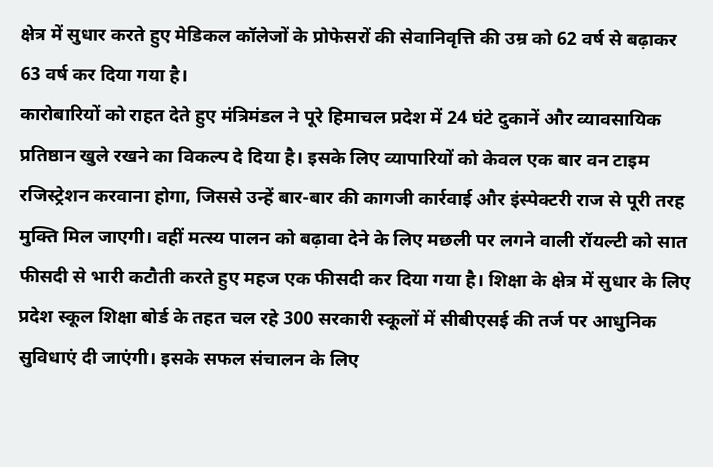क्षेत्र में सुधार करते हुए मेडिकल कॉलेजों के प्रोफेसरों की सेवानिवृत्ति की उम्र को 62 वर्ष से बढ़ाकर 63 वर्ष कर दिया गया है।
कारोबारियों को राहत देते हुए मंत्रिमंडल ने पूरे हिमाचल प्रदेश में 24 घंटे दुकानें और व्यावसायिक प्रतिष्ठान खुले रखने का विकल्प दे दिया है। इसके लिए व्यापारियों को केवल एक बार वन टाइम रजिस्ट्रेशन करवाना होगा, जिससे उन्हें बार-बार की कागजी कार्रवाई और इंस्पेक्टरी राज से पूरी तरह मुक्ति मिल जाएगी। वहीं मत्स्य पालन को बढ़ावा देने के लिए मछली पर लगने वाली रॉयल्टी को सात फीसदी से भारी कटौती करते हुए महज एक फीसदी कर दिया गया है। शिक्षा के क्षेत्र में सुधार के लिए प्रदेश स्कूल शिक्षा बोर्ड के तहत चल रहे 300 सरकारी स्कूलों में सीबीएसई की तर्ज पर आधुनिक सुविधाएं दी जाएंगी। इसके सफल संचालन के लिए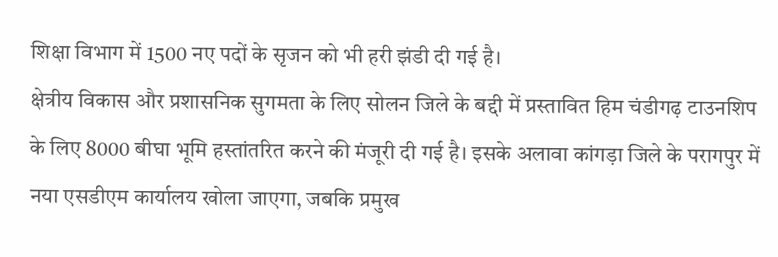शिक्षा विभाग में 1500 नए पदों के सृजन को भी हरी झंडी दी गई है।
क्षेत्रीय विकास और प्रशासनिक सुगमता के लिए सोलन जिले के बद्दी में प्रस्तावित हिम चंडीगढ़ टाउनशिप के लिए 8000 बीघा भूमि हस्तांतरित करने की मंजूरी दी गई है। इसके अलावा कांगड़ा जिले के परागपुर में नया एसडीएम कार्यालय खोला जाएगा, जबकि प्रमुख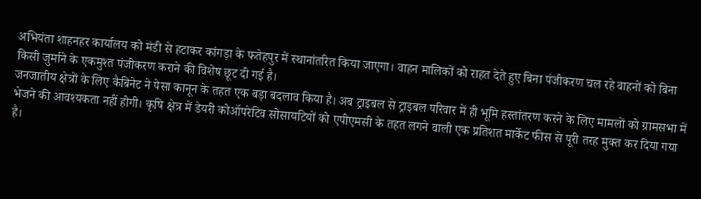अभियंता शाहनहर कार्यालय को मंडी से हटाकर कांगड़ा के फतेहपुर में स्थानांतरित किया जाएगा। वाहन मालिकों को राहत देते हुए बिना पंजीकरण चल रहे वाहनों को बिना किसी जुर्माने के एकमुश्त पंजीकरण कराने की विशेष छूट दी गई है।
जनजातीय क्षेत्रों के लिए कैबिनेट ने पेसा कानून के तहत एक बड़ा बदलाव किया है। अब ट्राइबल से ट्राइबल परिवार में ही भूमि हस्तांतरण करने के लिए मामलों को ग्रामसभा में भेजने की आवश्यकता नहीं होगी। कृषि क्षेत्र में डेयरी कोऑपरेटिव सोसायटियों को एपीएमसी के तहत लगने वाली एक प्रतिशत मार्केट फीस से पूरी तरह मुक्त कर दिया गया है।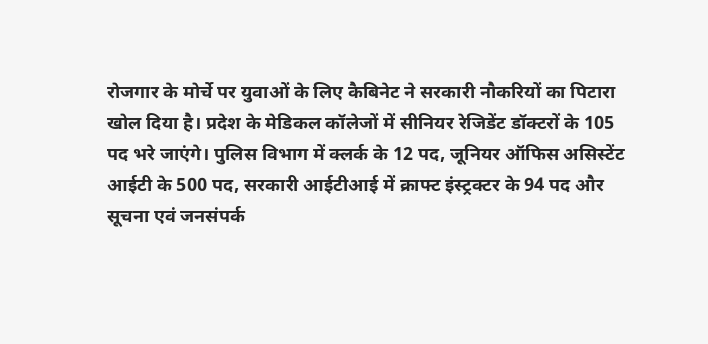रोजगार के मोर्चे पर युवाओं के लिए कैबिनेट ने सरकारी नौकरियों का पिटारा खोल दिया है। प्रदेश के मेडिकल कॉलेजों में सीनियर रेजिडेंट डॉक्टरों के 105 पद भरे जाएंगे। पुलिस विभाग में क्लर्क के 12 पद, जूनियर ऑफिस असिस्टेंट आईटी के 500 पद, सरकारी आईटीआई में क्राफ्ट इंस्ट्रक्टर के 94 पद और सूचना एवं जनसंपर्क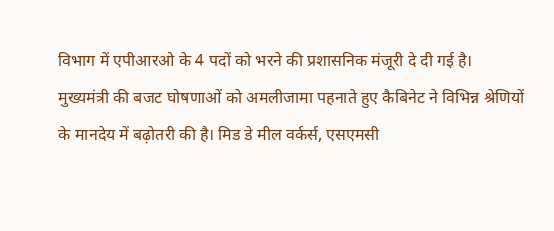विभाग में एपीआरओ के 4 पदों को भरने की प्रशासनिक मंजूरी दे दी गई है।
मुख्यमंत्री की बजट घोषणाओं को अमलीजामा पहनाते हुए कैबिनेट ने विभिन्न श्रेणियों के मानदेय में बढ़ोतरी की है। मिड डे मील वर्कर्स, एसएमसी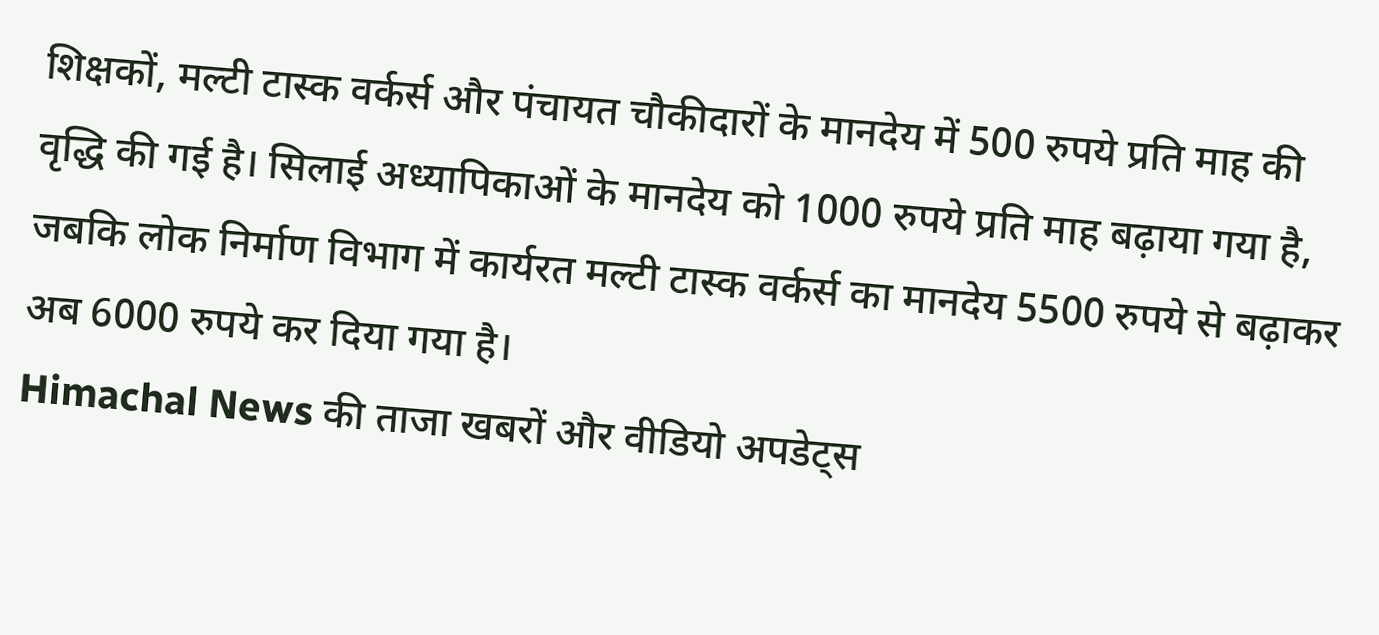शिक्षकों, मल्टी टास्क वर्कर्स और पंचायत चौकीदारों के मानदेय में 500 रुपये प्रति माह की वृद्धि की गई है। सिलाई अध्यापिकाओं के मानदेय को 1000 रुपये प्रति माह बढ़ाया गया है, जबकि लोक निर्माण विभाग में कार्यरत मल्टी टास्क वर्कर्स का मानदेय 5500 रुपये से बढ़ाकर अब 6000 रुपये कर दिया गया है।
Himachal News की ताजा खबरों और वीडियो अपडेट्स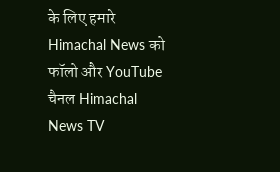के लिए हमारे Himachal News को फॉलो और YouTube चैनल Himachal News TV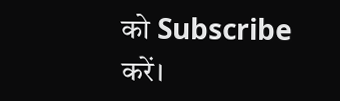को Subscribe करें।